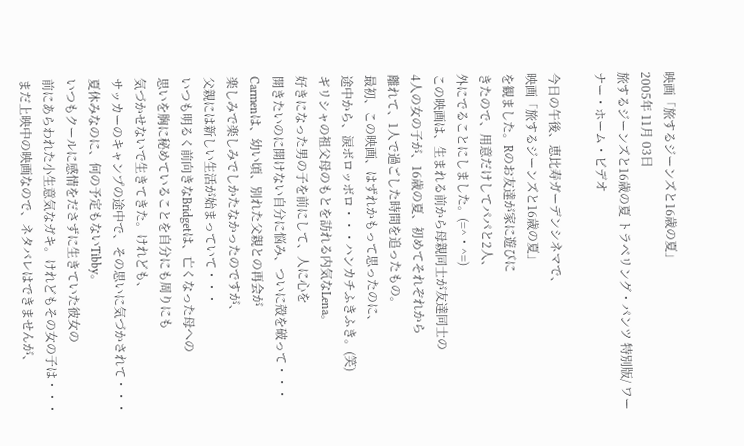映画「旅するジーンズと16歳の夏」
2005年 11月 03日
旅するジーンズと16歳の夏 トラベリング・パンツ 特別版/ ワーナー・ホーム・ビデオ

今日の午後、恵比寿ガーデンシネマで、
映画「旅するジーンズと16歳の夏」
を観ました。Rのお友達が家に遊びに
きたので、用意だけしてパパと2人、
外にでることにしました。(=^・^=)
この映画は、生まれる前から母親同士が友達同士の
4人の女の子が、16歳の夏、初めてそれぞれから
離れて、1人で過ごした時間を追ったもの。
最初、この映画、はずれかもって思ったのに、
途中から、涙ボロッボロ・・・ハンカチふきふき。(笑)
ギリシャの祖父母のもとを訪れる内気なLena。
好きになった男の子を前にして、人に心を
開きたいのに開けない自分に悩み、ついに殻を破って・・・
Carmenは、幼い頃、別れた父親との再会が
楽しみで楽しみでしかたなかったのですが、
父親には新しい生活が始まっていて・・・
いつも明るく前向きなBridgetは、亡くなった母への
思いを胸に秘めていることを自分にも周りにも
気づかせないで生きてきた。けれども、
サッカーのキャンプの途中で、その思いに気づかされて・・・
夏休みなのに、何の予定もないTibby。
いつもクールに感情をださずに生きていた彼女の
前にあらわれた小生意気なガキ。けれどもその女の子は・・・
まだ上映中の映画なので、ネタバレはできませんが、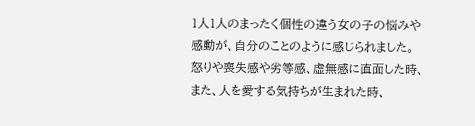1人1人のまったく個性の違う女の子の悩みや
感動が、自分のことのように感じられました。
怒りや喪失感や劣等感、虚無感に直面した時、
また、人を愛する気持ちが生まれた時、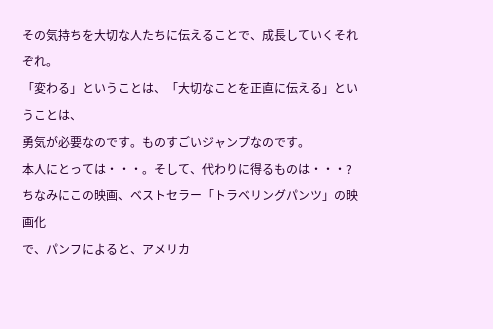その気持ちを大切な人たちに伝えることで、成長していくそれぞれ。
「変わる」ということは、「大切なことを正直に伝える」ということは、
勇気が必要なのです。ものすごいジャンプなのです。
本人にとっては・・・。そして、代わりに得るものは・・・?
ちなみにこの映画、ベストセラー「トラベリングパンツ」の映画化
で、パンフによると、アメリカ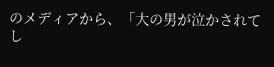のメディアから、「大の男が泣かされて
し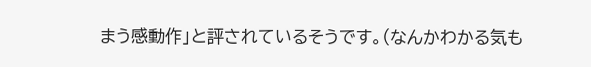まう感動作」と評されているそうです。(なんかわかる気も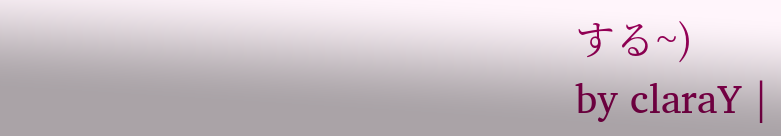する~)
by claraY |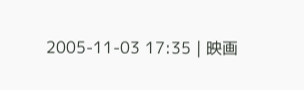2005-11-03 17:35 | 映画